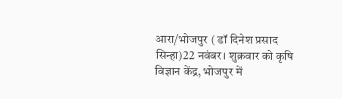आरा/भोजपुर ( डॉ दिनेश प्रसाद सिन्हा)22 नवंबर। शुक्रवार को कृषि विज्ञान केंद्र, भोजपुर में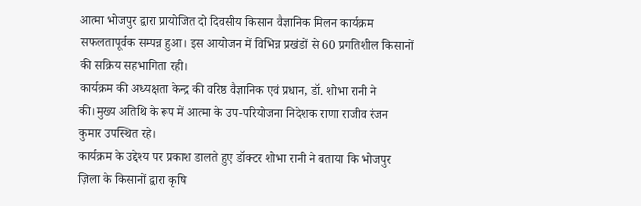आत्मा भोजपुर द्वारा प्रायोजित दो दिवसीय किसान वैज्ञानिक मिलन कार्यक्रम सफलतापूर्वक सम्पन्न हुआ। इस आयोजन में विभिन्न प्रखंडों से 60 प्रगतिशील किसानों की सक्रिय सहभागिता रही।
कार्यक्रम की अध्यक्षता केन्द्र की वरिष्ठ वैज्ञानिक एवं प्रधान, डॉ. शोभा रानी ने की।मुख्य अतिथि के रूप में आत्मा के उप-परियोजना निदेशक राणा राजीव रंजन कुमार उपस्थित रहे।
कार्यक्रम के उद्देश्य पर प्रकाश डालते हुए डॉक्टर शोभा रानी ने बताया कि भोजपुर ज़िला के किसानों द्वारा कृषि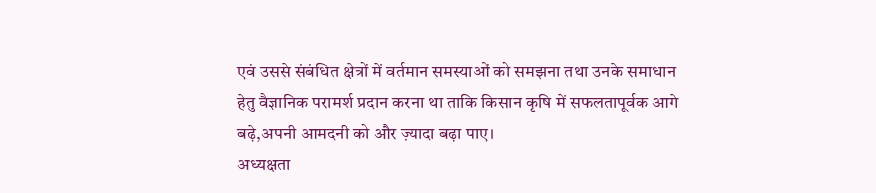एवं उससे संबंधित क्षेत्रों में वर्तमान समस्याओं को समझना तथा उनके समाधान हेतु वैज्ञानिक परामर्श प्रदान करना था ताकि किसान कृषि में सफलतापूर्वक आगे बढ़े,अपनी आमदनी को और ज़्यादा बढ़ा पाए।
अध्यक्षता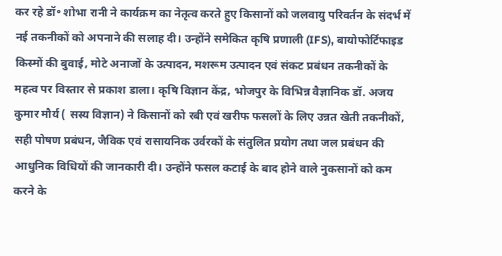कर रहे डॉ॰ शोभा रानी ने कार्यक्रम का नेतृत्व करते हुए किसानों को जलवायु परिवर्तन के संदर्भ में नई तकनीकों को अपनाने की सलाह दी। उन्होंने समेकित कृषि प्रणाली (IFS), बायोफोर्टिफाइड किस्मों की बुवाई, मोटे अनाजों के उत्पादन, मशरूम उत्पादन एवं संकट प्रबंधन तकनीकों के महत्व पर विस्तार से प्रकाश डाला। कृषि विज्ञान केंद्र, भोजपुर के विभिन्न वैज्ञानिक डॉ. अजय कुमार मौर्य ( सस्य विज्ञान) ने किसानों को रबी एवं खरीफ फसलों के लिए उन्नत खेती तकनीकों, सही पोषण प्रबंधन, जैविक एवं रासायनिक उर्वरकों के संतुलित प्रयोग तथा जल प्रबंधन की आधुनिक विधियों की जानकारी दी। उन्होंने फसल कटाई के बाद होने वाले नुकसानों को कम करने के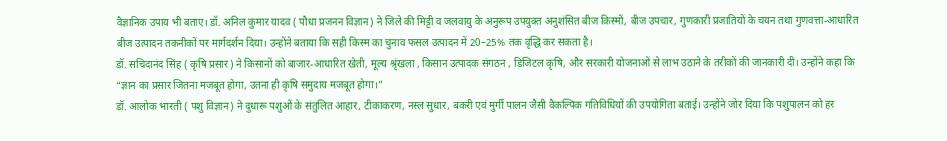वैज्ञानिक उपाय भी बताए। डॉ. अनिल कुमार यादव ( पौधा प्रजनन विज्ञान) ने जिले की मिट्टी व जलवायु के अनुरूप उपयुक्त अनुशंसित बीज किस्मों, बीज उपचार, गुणकारी प्रजातियों के चयन तथा गुणवत्ता-आधारित बीज उत्पादन तकनीकों पर मार्गदर्शन दिया। उन्होंने बताया कि सही किस्म का चुनाव फसल उत्पादन में 20–25% तक वृद्धि कर सकता है।
डॉ. सचिदानंद सिंह ( कृषि प्रसार) ने किसानों को बाजार-आधारित खेती, मूल्य श्रृंखला , किसान उत्पादक संगठन , डिजिटल कृषि, और सरकारी योजनाओं से लाभ उठाने के तरीकों की जानकारी दी। उन्होंने कहा कि “ज्ञान का प्रसार जितना मजबूत होगा, उतना ही कृषि समुदाय मजबूत होगा।”
डॉ. आलोक भारती ( पशु विज्ञान) ने दुधारू पशुओं के संतुलित आहार, टीकाकरण, नस्ल सुधार, बकरी एवं मुर्गी पालन जैसी वैकल्पिक गतिविधियों की उपयोगिता बताई। उन्होंने जोर दिया कि पशुपालन को हर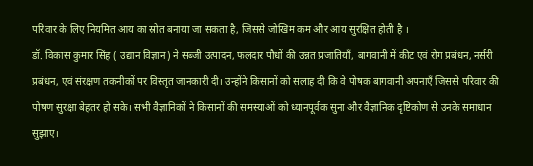परिवार के लिए नियमित आय का स्रोत बनाया जा सकता है, जिससे जोखिम कम और आय सुरक्षित होती है ।
डॉ. विकास कुमार सिंह ( उद्यान विज्ञान) ने सब्जी उत्पादन, फलदार पौधों की उन्नत प्रजातियाँ, बागवानी में कीट एवं रोग प्रबंधन, नर्सरी प्रबंधन, एवं संरक्षण तकनीकों पर विस्तृत जानकारी दी। उन्होंने किसानों को सलाह दी कि वे पोषक बागवानी अपनाएँ जिससे परिवार की पोषण सुरक्षा बेहतर हो सके। सभी वैज्ञानिकों ने किसानों की समस्याओं को ध्यानपूर्वक सुना और वैज्ञानिक दृष्टिकोण से उनके समाधान सुझाए।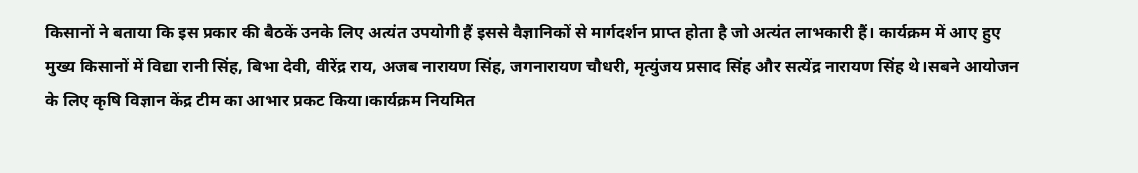किसानों ने बताया कि इस प्रकार की बैठकें उनके लिए अत्यंत उपयोगी हैं इससे वैज्ञानिकों से मार्गदर्शन प्राप्त होता है जो अत्यंत लाभकारी हैं। कार्यक्रम में आए हुए मुख्य किसानों में विद्या रानी सिंह, बिभा देवी, वीरेंद्र राय, अजब नारायण सिंह, जगनारायण चौधरी, मृत्युंजय प्रसाद सिंह और सत्येंद्र नारायण सिंह थे।सबने आयोजन के लिए कृषि विज्ञान केंद्र टीम का आभार प्रकट किया।कार्यक्रम नियमित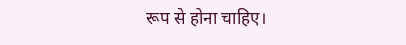रूप से होना चाहिए।